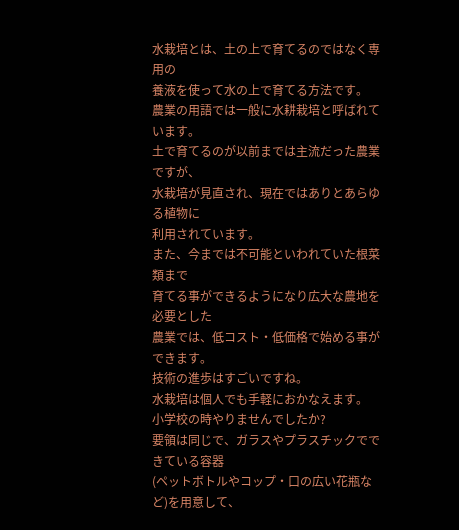水栽培とは、土の上で育てるのではなく専用の
養液を使って水の上で育てる方法です。
農業の用語では一般に水耕栽培と呼ばれています。
土で育てるのが以前までは主流だった農業ですが、
水栽培が見直され、現在ではありとあらゆる植物に
利用されています。
また、今までは不可能といわれていた根菜類まで
育てる事ができるようになり広大な農地を必要とした
農業では、低コスト・低価格で始める事ができます。
技術の進歩はすごいですね。
水栽培は個人でも手軽におかなえます。
小学校の時やりませんでしたか?
要領は同じで、ガラスやプラスチックでできている容器
(ペットボトルやコップ・口の広い花瓶など)を用意して、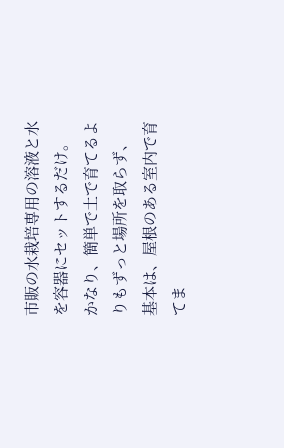市販の水栽培専用の溶液と水を容器にセットするだけ。
かなり、簡単で土で育てるよりもずっと場所を取らず、
基本は、屋根のある室内で育てま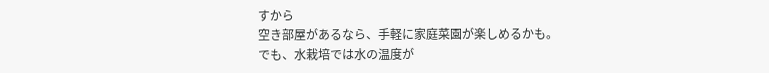すから
空き部屋があるなら、手軽に家庭菜園が楽しめるかも。
でも、水栽培では水の温度が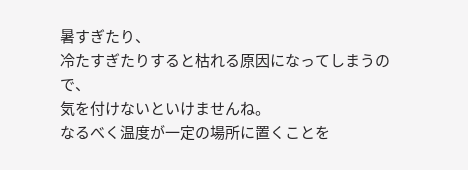暑すぎたり、
冷たすぎたりすると枯れる原因になってしまうので、
気を付けないといけませんね。
なるべく温度が一定の場所に置くことを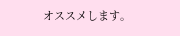オススメします。